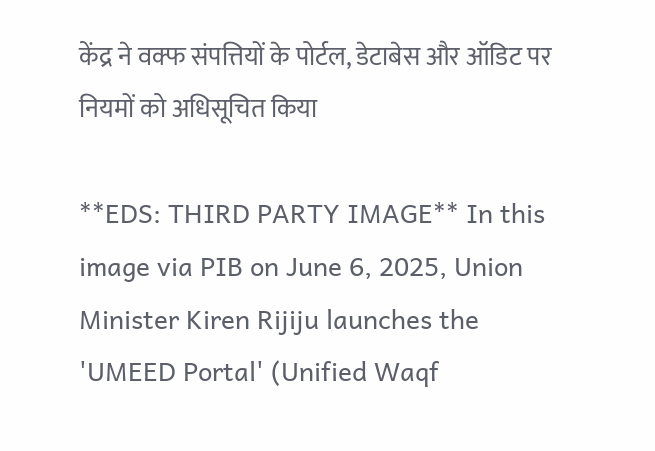केंद्र ने वक्फ संपत्तियों के पोर्टल, डेटाबेस और ऑडिट पर नियमों को अधिसूचित किया

**EDS: THIRD PARTY IMAGE** In this image via PIB on June 6, 2025, Union Minister Kiren Rijiju launches the 'UMEED Portal' (Unified Waqf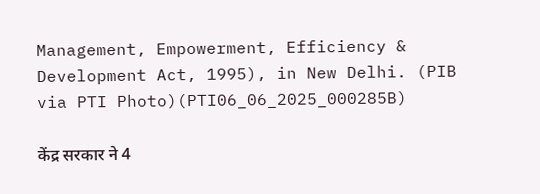Management, Empowerment, Efficiency & Development Act, 1995), in New Delhi. (PIB via PTI Photo)(PTI06_06_2025_000285B)

केंद्र सरकार ने 4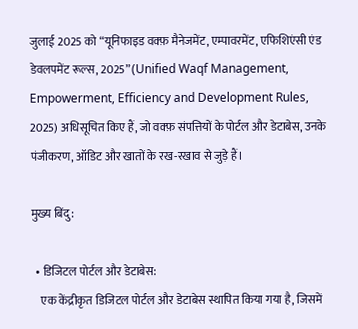जुलाई 2025 को “यूनिफाइड वक्फ़ मैनेजमेंट, एम्पावरमेंट, एफिशिएंसी एंड डेवलपमेंट रूल्स, 2025” (Unified Waqf Management, Empowerment, Efficiency and Development Rules, 2025) अधिसूचित किए हैं, जो वक्फ़ संपत्तियों के पोर्टल और डेटाबेस, उनके पंजीकरण, ऑडिट और खातों के रख-रखाव से जुड़े हैं।

मुख्य बिंदु:

  • डिजिटल पोर्टल और डेटाबेस:
    एक केंद्रीकृत डिजिटल पोर्टल और डेटाबेस स्थापित किया गया है, जिसमें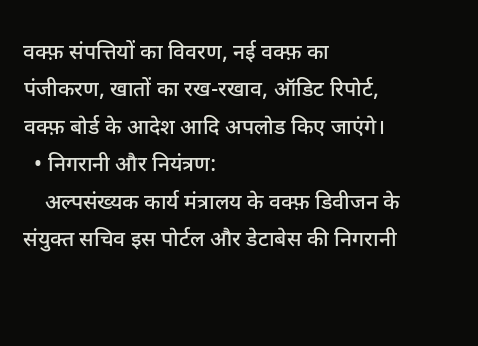वक्फ़ संपत्तियों का विवरण, नई वक्फ़ का पंजीकरण, खातों का रख-रखाव, ऑडिट रिपोर्ट, वक्फ़ बोर्ड के आदेश आदि अपलोड किए जाएंगे।
  • निगरानी और नियंत्रण:
    अल्पसंख्यक कार्य मंत्रालय के वक्फ़ डिवीजन के संयुक्त सचिव इस पोर्टल और डेटाबेस की निगरानी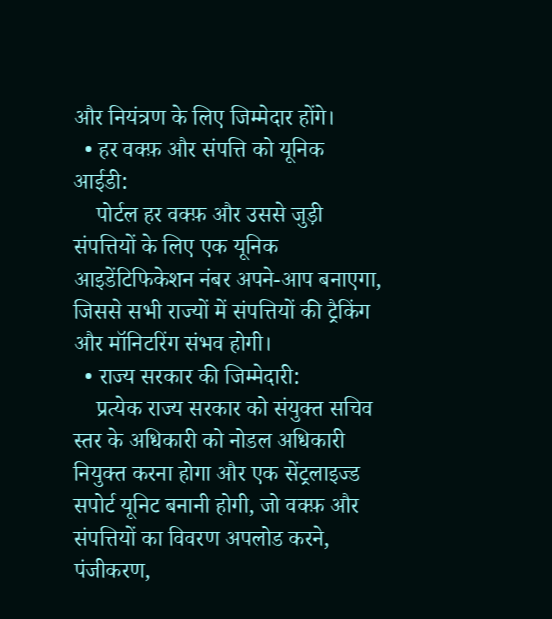और नियंत्रण के लिए जिम्मेदार होंगे।
  • हर वक्फ़ और संपत्ति को यूनिक आईडी:
    पोर्टल हर वक्फ़ और उससे जुड़ी संपत्तियों के लिए एक यूनिक आइडेंटिफिकेशन नंबर अपने-आप बनाएगा, जिससे सभी राज्यों में संपत्तियों की ट्रैकिंग और मॉनिटरिंग संभव होगी।
  • राज्य सरकार की जिम्मेदारी:
    प्रत्येक राज्य सरकार को संयुक्त सचिव स्तर के अधिकारी को नोडल अधिकारी नियुक्त करना होगा और एक सेंट्रलाइज्ड सपोर्ट यूनिट बनानी होगी, जो वक्फ़ और संपत्तियों का विवरण अपलोड करने, पंजीकरण,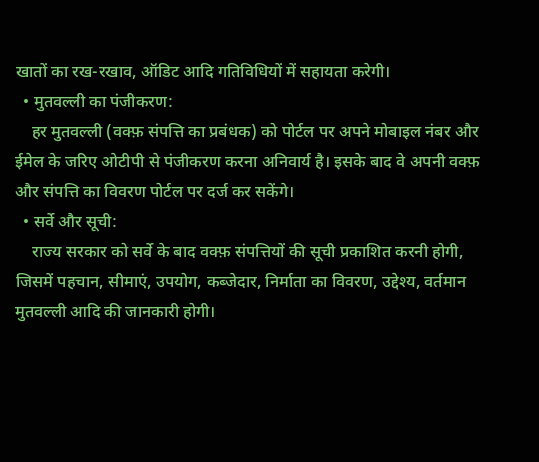खातों का रख-रखाव, ऑडिट आदि गतिविधियों में सहायता करेगी।
  • मुतवल्ली का पंजीकरण:
    हर मुतवल्ली (वक्फ़ संपत्ति का प्रबंधक) को पोर्टल पर अपने मोबाइल नंबर और ईमेल के जरिए ओटीपी से पंजीकरण करना अनिवार्य है। इसके बाद वे अपनी वक्फ़ और संपत्ति का विवरण पोर्टल पर दर्ज कर सकेंगे।
  • सर्वे और सूची:
    राज्य सरकार को सर्वे के बाद वक्फ़ संपत्तियों की सूची प्रकाशित करनी होगी, जिसमें पहचान, सीमाएं, उपयोग, कब्जेदार, निर्माता का विवरण, उद्देश्य, वर्तमान मुतवल्ली आदि की जानकारी होगी।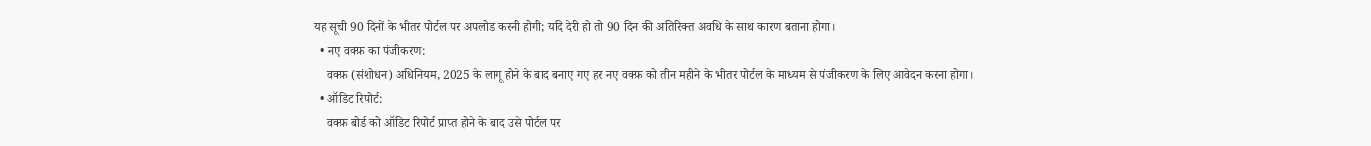यह सूची 90 दिनों के भीतर पोर्टल पर अपलोड करनी होगी; यदि देरी हो तो 90 दिन की अतिरिक्त अवधि के साथ कारण बताना होगा।
  • नए वक्फ़ का पंजीकरण:
    वक्फ़ (संशोधन) अधिनियम, 2025 के लागू होने के बाद बनाए गए हर नए वक्फ़ को तीन महीने के भीतर पोर्टल के माध्यम से पंजीकरण के लिए आवेदन करना होगा।
  • ऑडिट रिपोर्ट:
    वक्फ़ बोर्ड को ऑडिट रिपोर्ट प्राप्त होने के बाद उसे पोर्टल पर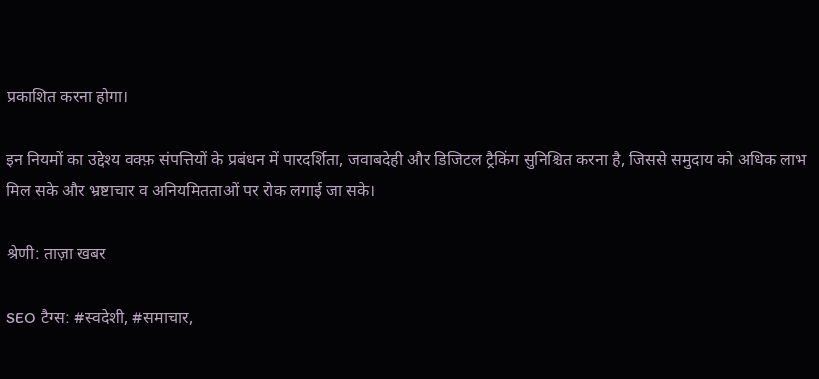प्रकाशित करना होगा।

इन नियमों का उद्देश्य वक्फ़ संपत्तियों के प्रबंधन में पारदर्शिता, जवाबदेही और डिजिटल ट्रैकिंग सुनिश्चित करना है, जिससे समुदाय को अधिक लाभ मिल सके और भ्रष्टाचार व अनियमितताओं पर रोक लगाई जा सके।

श्रेणी: ताज़ा खबर

SEO टैग्स: #स्वदेशी, #समाचार,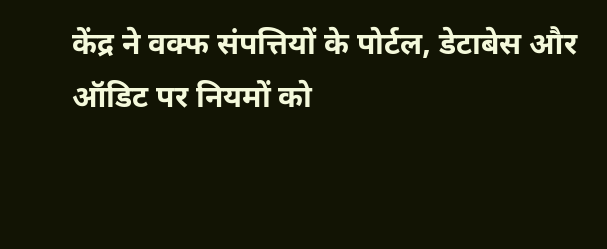केंद्र ने वक्फ संपत्तियों के पोर्टल, डेटाबेस और ऑडिट पर नियमों को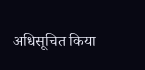अधिसूचित किया